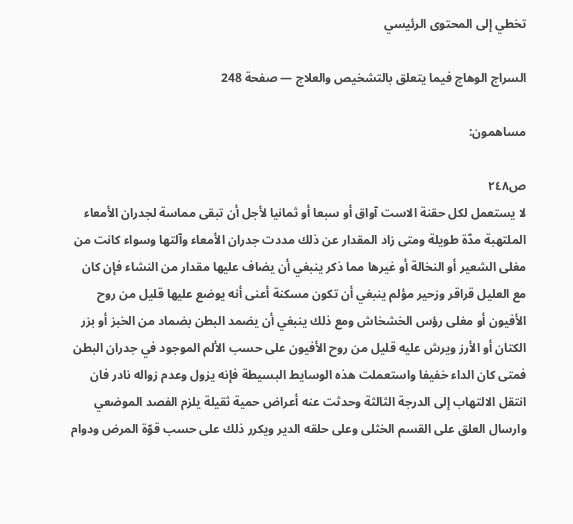تخطي إلى المحتوى الرئيسي

السراج الوهاج فيما يتعلق بالتشخيص والعلاج — صفحة 248

مساهمون:

ص٢٤٨
لا يستعمل لكل حقنة الاست آواق أو سبعا أو ثمانيا لأجل أن تبقى مماسة لجدران الأمعاء الملتهبة مدّة طويلة ومتى زاد المقدار عن ذلك مددت جدران الأمعاء وآلتها وسواء كانت من مغلى الشعير أو النخالة أو غيرها مما ذكر ينبغي أن يضاف عليها مقدار من النشاء فإن كان مع العليل قراقر وزحير مؤلم ينبغي أن تكون مسكنة أعنى أنه يوضع عليها قليل من روح الأفيون أو مغلى رؤس الخشخاش ومع ذلك ينبغي أن يضمد البطن بضماد من الخبز أو بزر الكتان أو الأرز ويرش عليه قليل من روح الأفيون على حسب الألم الموجود في جدران البطن فمتى كان الداء خفيفا واستعملت هذه الوسايط البسيطة فإنه يزول وعدم زواله نادر فان انتقل الالتهاب إلى الدرجة الثالثة وحدثت عنه أعراض حمية ثقيلة يلزم الفصد الموضعي وارسال العلق على القسم الخثلى وعلى حلقه الدير ويكرر ذلك على حسب قوّة المرض ودوام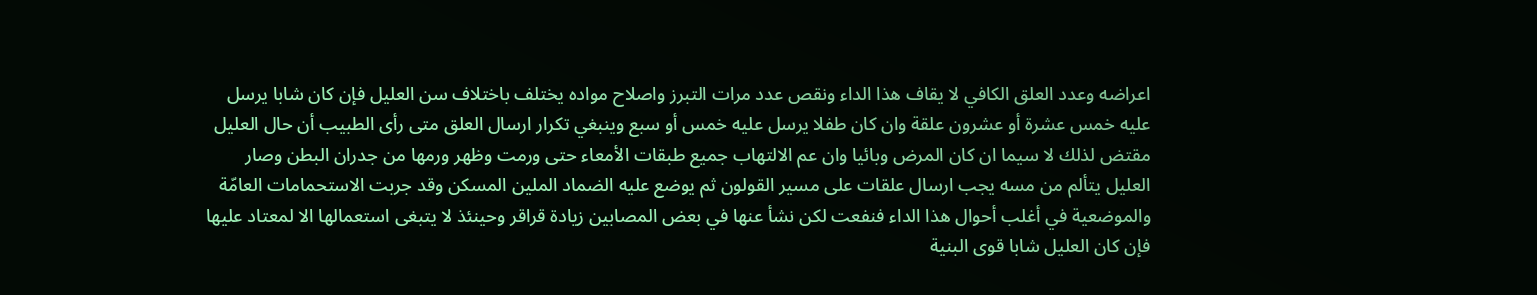اعراضه وعدد العلق الكافي لا يقاف هذا الداء ونقص عدد مرات التبرز واصلاح مواده يختلف باختلاف سن العليل فإن كان شابا يرسل عليه خمس عشرة أو عشرون علقة وان كان طفلا يرسل عليه خمس أو سبع وينبغي تكرار ارسال العلق متى رأى الطبيب أن حال العليل مقتض لذلك لا سيما ان كان المرض وبائيا وان عم الالتهاب جميع طبقات الأمعاء حتى ورمت وظهر ورمها من جدران البطن وصار العليل يتألم من مسه يجب ارسال علقات على مسير القولون ثم يوضع عليه الضماد الملين المسكن وقد جربت الاستحمامات العامّة والموضعية في أغلب أحوال هذا الداء فنفعت لكن نشأ عنها في بعض المصابين زيادة قراقر وحينئذ لا يتبغى استعمالها الا لمعتاد عليها فإن كان العليل شابا قوى البنية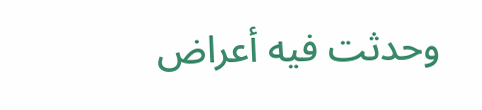وحدثت فيه أعراض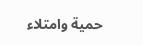حمية وامتلاء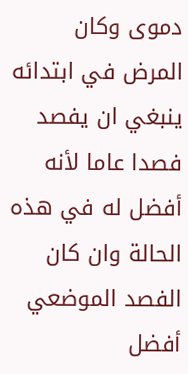دموى وكان المرض في ابتدائه ينبغي ان يفصد فصدا عاما لأنه أفضل له في هذه الحالة وان كان الفصد الموضعي أفضل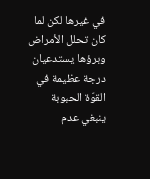في غيرها لكن لما كان تحلل الأمراض وبرؤها يستدعيان درجة عظيمة في القوّة الحبوبة ينبغي عدم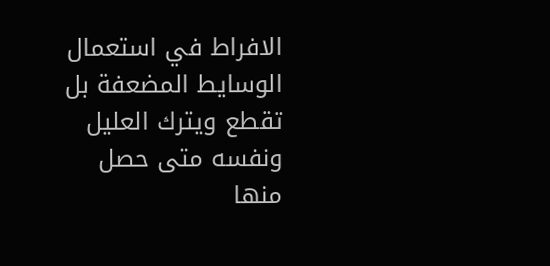الافراط في استعمال الوسايط المضعفة بل تقطع ويترك العليل ونفسه متى حصل منها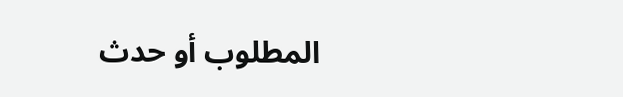المطلوب أو حدث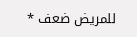للمريض ضعف *